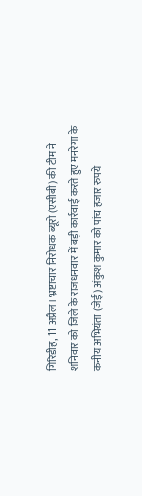गिरिडीह, 11 अप्रैल। भ्रष्टाचार निरोधक ब्यूरो (एसीबी) की टीम ने शनिवार को जिले के राजधनवार में बड़ी कार्रवाई करते हुए मनरेगा के कनीय अभियंता (जेई) अंकुश कुमार को पांच हजार रुपये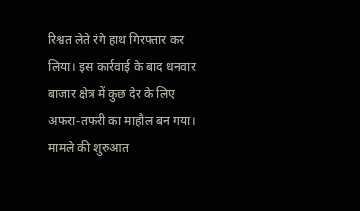रिश्वत लेते रंगे हाथ गिरफ्तार कर लिया। इस कार्रवाई के बाद धनवार बाजार क्षेत्र में कुछ देर के लिए अफरा-तफरी का माहौल बन गया।
मामले की शुरुआत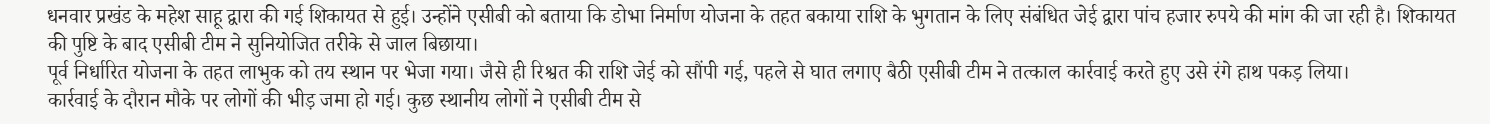धनवार प्रखंड के महेश साहू द्वारा की गई शिकायत से हुई। उन्होंने एसीबी को बताया कि डोभा निर्माण योजना के तहत बकाया राशि के भुगतान के लिए संबंधित जेई द्वारा पांच हजार रुपये की मांग की जा रही है। शिकायत की पुष्टि के बाद एसीबी टीम ने सुनियोजित तरीके से जाल बिछाया।
पूर्व निर्धारित योजना के तहत लाभुक को तय स्थान पर भेजा गया। जैसे ही रिश्वत की राशि जेई को सौंपी गई, पहले से घात लगाए बैठी एसीबी टीम ने तत्काल कार्रवाई करते हुए उसे रंगे हाथ पकड़ लिया।
कार्रवाई के दौरान मौके पर लोगों की भीड़ जमा हो गई। कुछ स्थानीय लोगों ने एसीबी टीम से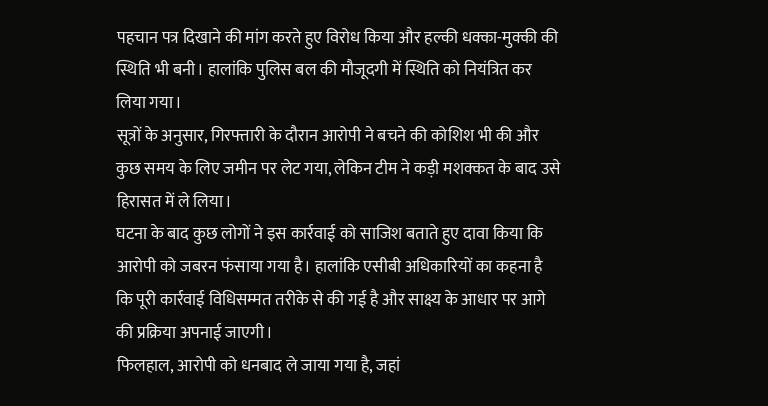पहचान पत्र दिखाने की मांग करते हुए विरोध किया और हल्की धक्का-मुक्की की स्थिति भी बनी। हालांकि पुलिस बल की मौजूदगी में स्थिति को नियंत्रित कर लिया गया।
सूत्रों के अनुसार, गिरफ्तारी के दौरान आरोपी ने बचने की कोशिश भी की और कुछ समय के लिए जमीन पर लेट गया, लेकिन टीम ने कड़ी मशक्कत के बाद उसे हिरासत में ले लिया।
घटना के बाद कुछ लोगों ने इस कार्रवाई को साजिश बताते हुए दावा किया कि आरोपी को जबरन फंसाया गया है। हालांकि एसीबी अधिकारियों का कहना है कि पूरी कार्रवाई विधिसम्मत तरीके से की गई है और साक्ष्य के आधार पर आगे की प्रक्रिया अपनाई जाएगी।
फिलहाल, आरोपी को धनबाद ले जाया गया है, जहां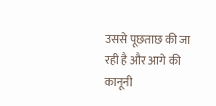उससे पूछताछ की जा रही है और आगे की कानूनी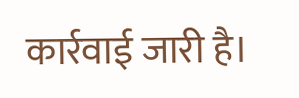कार्रवाई जारी है।